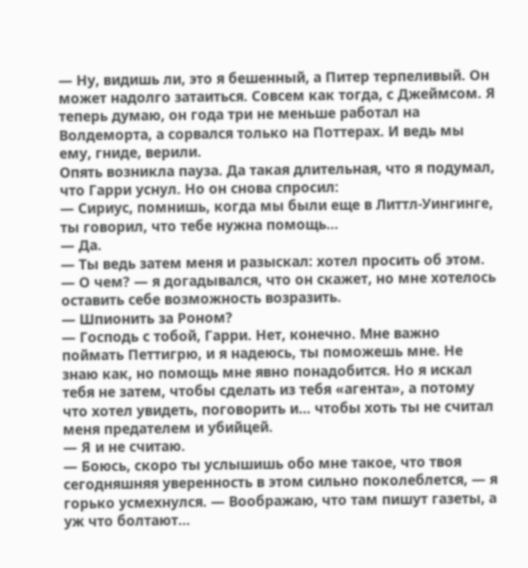— Ну, видишь ли, это я бешенный, а Питер терпеливый. Он может надолго затаиться. Совсем как тогда, с Джеймсом. Я теперь думаю, он года три не меньше работал на Волдеморта, а сорвался только на Поттерах. И ведь мы ему, гниде, верили.
Опять возникла пауза. Да такая длительная, что я подумал, что Гарри уснул. Но он снова спросил:
— Сириус, помнишь, когда мы были еще в Литтл-Уингинге, ты говорил, что тебе нужна помощь…
— Да.
— Ты ведь затем меня и разыскал: хотел просить об этом.
— О чем? — я догадывался, что он скажет, но мне хотелось оставить себе возможность возразить.
— Шпионить за Роном?
— Господь с тобой, Гарри. Нет, конечно. Мне важно поймать Петтигрю, и я надеюсь, ты поможешь мне. Не знаю как, но помощь мне явно понадобится. Но я искал тебя не затем, чтобы сделать из тебя «агента», а потому что хотел увидеть, поговорить и… чтобы хоть ты не считал меня предателем и убийцей.
— Я и не считаю.
— Боюсь, скоро ты услышишь обо мне такое, что твоя сегодняшняя уверенность в этом сильно поколеблется, — я горько усмехнулся. — Воображаю, что там пишут газеты, а уж что болтают…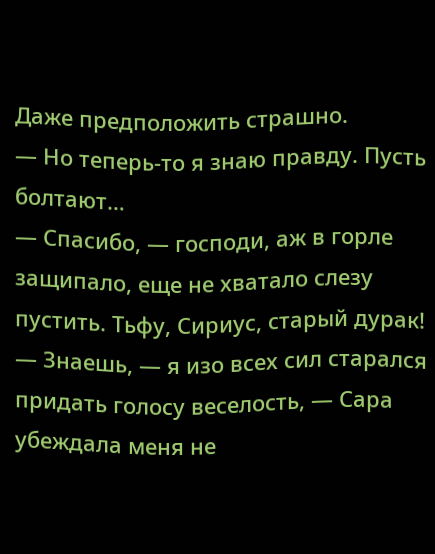Даже предположить страшно.
— Но теперь-то я знаю правду. Пусть болтают…
— Спасибо, — господи, аж в горле защипало, еще не хватало слезу пустить. Тьфу, Сириус, старый дурак!
— Знаешь, — я изо всех сил старался придать голосу веселость, — Сара убеждала меня не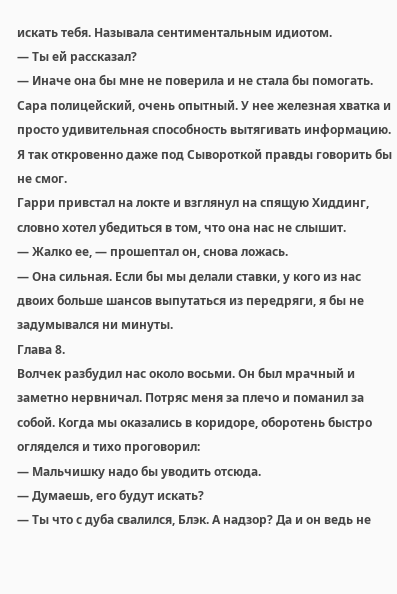искать тебя. Называла сентиментальным идиотом.
— Ты ей рассказал?
— Иначе она бы мне не поверила и не стала бы помогать. Сара полицейский, очень опытный. У нее железная хватка и просто удивительная способность вытягивать информацию. Я так откровенно даже под Сывороткой правды говорить бы не смог.
Гарри привстал на локте и взглянул на спящую Хиддинг, словно хотел убедиться в том, что она нас не слышит.
— Жалко ее, — прошептал он, снова ложась.
— Она сильная. Если бы мы делали ставки, у кого из нас двоих больше шансов выпутаться из передряги, я бы не задумывался ни минуты.
Глава 8.
Волчек разбудил нас около восьми. Он был мрачный и заметно нервничал. Потряс меня за плечо и поманил за собой. Когда мы оказались в коридоре, оборотень быстро огляделся и тихо проговорил:
— Мальчишку надо бы уводить отсюда.
— Думаешь, его будут искать?
— Ты что с дуба свалился, Блэк. А надзор? Да и он ведь не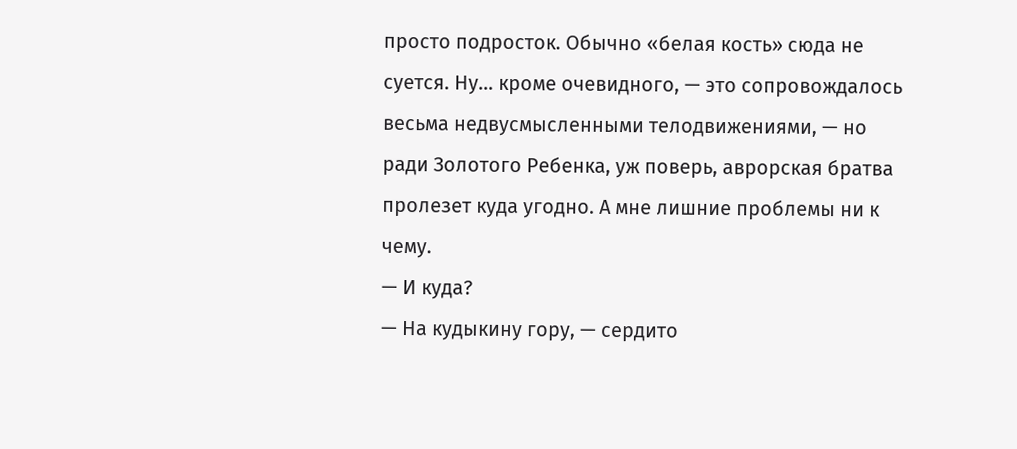просто подросток. Обычно «белая кость» сюда не суется. Ну… кроме очевидного, — это сопровождалось весьма недвусмысленными телодвижениями, — но ради Золотого Ребенка, уж поверь, аврорская братва пролезет куда угодно. А мне лишние проблемы ни к чему.
— И куда?
— На кудыкину гору, — сердито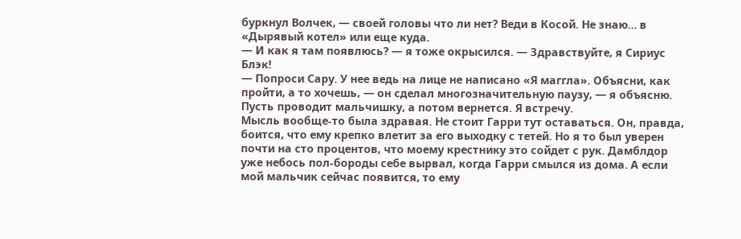буркнул Волчек, — своей головы что ли нет? Веди в Косой. Не знаю… в «Дырявый котел» или еще куда.
— И как я там появлюсь? — я тоже окрысился. — Здравствуйте, я Сириус Блэк!
— Попроси Сару. У нее ведь на лице не написано «Я маггла». Объясни, как пройти, а то хочешь, — он сделал многозначительную паузу, — я объясню. Пусть проводит мальчишку, а потом вернется. Я встречу.
Мысль вообще-то была здравая. Не стоит Гарри тут оставаться. Он, правда, боится, что ему крепко влетит за его выходку с тетей. Но я то был уверен почти на сто процентов, что моему крестнику это сойдет с рук. Дамблдор уже небось пол-бороды себе вырвал, когда Гарри смылся из дома. А если мой мальчик сейчас появится, то ему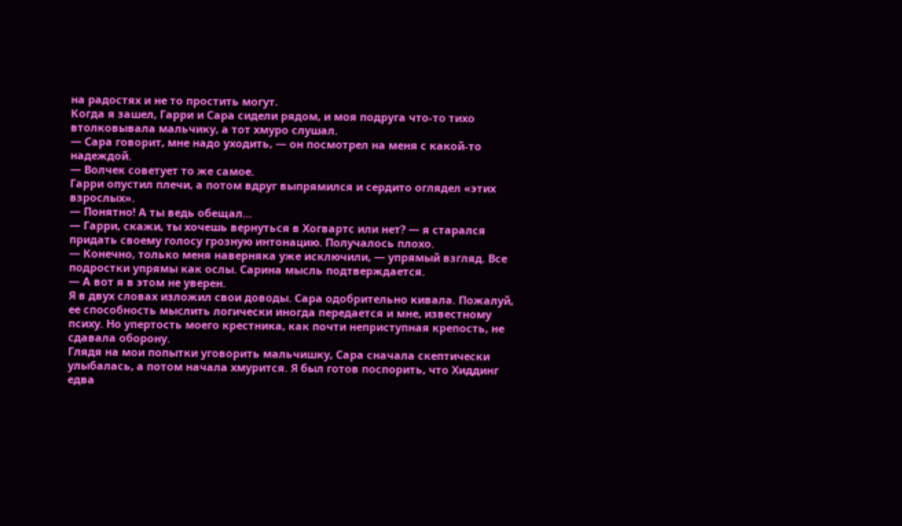на радостях и не то простить могут.
Когда я зашел, Гарри и Сара сидели рядом, и моя подруга что-то тихо втолковывала мальчику, а тот хмуро слушал.
— Сара говорит, мне надо уходить, — он посмотрел на меня с какой-то надеждой.
— Волчек советует то же самое.
Гарри опустил плечи, а потом вдруг выпрямился и сердито оглядел «этих взрослых».
— Понятно! А ты ведь обещал…
— Гарри, скажи, ты хочешь вернуться в Хогвартс или нет? — я старался придать своему голосу грозную интонацию. Получалось плохо.
— Конечно, только меня наверняка уже исключили, — упрямый взгляд. Все подростки упрямы как ослы. Сарина мысль подтверждается.
— А вот я в этом не уверен.
Я в двух словах изложил свои доводы. Сара одобрительно кивала. Пожалуй, ее способность мыслить логически иногда передается и мне, известному психу. Но упертость моего крестника, как почти неприступная крепость, не сдавала оборону.
Глядя на мои попытки уговорить мальчишку, Сара сначала скептически улыбалась, а потом начала хмурится. Я был готов поспорить, что Хиддинг едва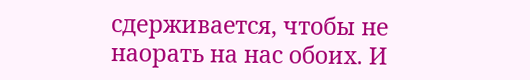сдерживается, чтобы не наорать на нас обоих. И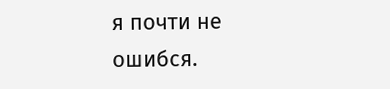я почти не ошибся.